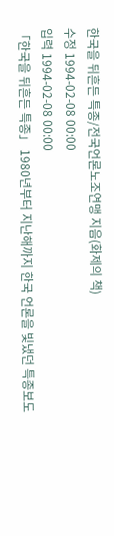한국을 뒤흔든 특종/전국언론노조연맹 지음(화제의 책)
수정 1994-02-08 00:00
입력 1994-02-08 00:00
「한국을 뒤흔든 특종」 1980년부터 지난해까지 한국 언론을 빛냈던 특종보도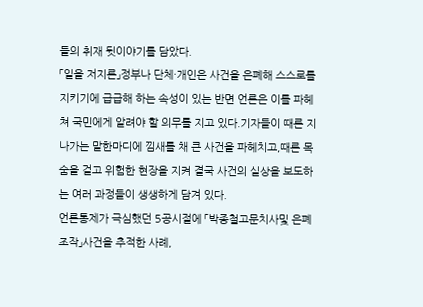들의 취재 뒷이야기를 담았다.
「일을 저지른」정부나 단체·개인은 사건을 은폐해 스스로를 지키기에 급급해 하는 속성이 있는 반면 언론은 이를 파헤쳐 국민에게 알려야 할 의무를 지고 있다.기자들이 때론 지나가는 말한마디에 낌새를 채 큰 사건을 파헤치고,때론 목숨을 걸고 위험한 현장을 지켜 결국 사건의 실상을 보도하는 여러 과정들이 생생하게 담겨 있다.
언론통제가 극심했던 5공시절에 「박종철고문치사및 은폐조작」사건을 추적한 사례,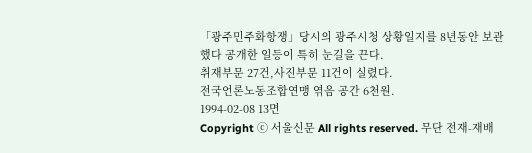「광주민주화항쟁」당시의 광주시청 상황일지를 8년동안 보관했다 공개한 일등이 특히 눈길을 끈다.
취재부문 27건,사진부문 11건이 실렸다.
전국언론노동조합연맹 엮음 공간 6천원.
1994-02-08 13면
Copyright ⓒ 서울신문 All rights reserved. 무단 전재-재배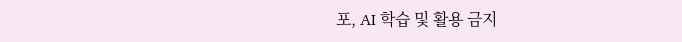포, AI 학습 및 활용 금지